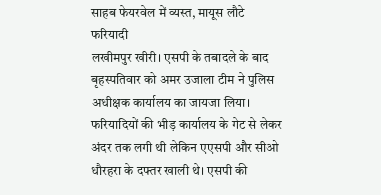साहब फेयरवेल में व्यस्त, मायूस लौटे फरियादी
लखीमपुर खीरी। एसपी के तबादले के बाद बृहस्पतिवार को अमर उजाला टीम ने पुलिस अधीक्षक कार्यालय का जायजा लिया। फरियादियों की भीड़ कार्यालय के गेट से लेकर अंदर तक लगी थी लेकिन एएसपी और सीओ धौरहरा के दफ्तर खाली थे। एसपी की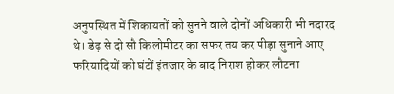अनुपस्थित में शिकायतों को सुनने वाले दोनों अधिकारी भी नदारद थे। डेढ़ से दो सौ किलोमीटर का सफर तय कर पीड़ा सुनाने आए फरियादियों को घंटों इंतजार के बाद निराश होकर लौटना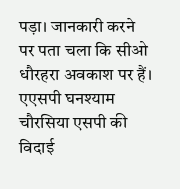पड़ा। जानकारी करने पर पता चला कि सीओ धौरहरा अवकाश पर हैं। एएसपी घनश्याम चौरसिया एसपी की विदाई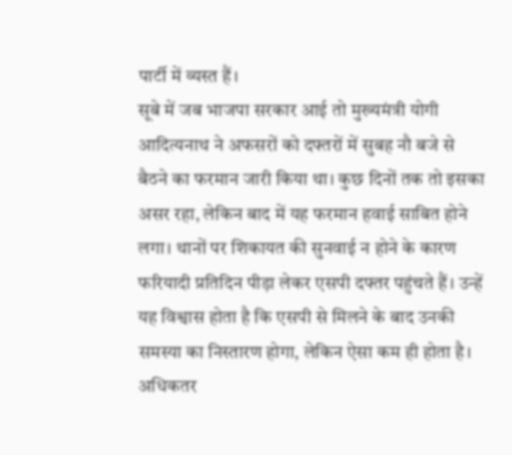पार्टी में व्यस्त हैं।
सूबे में जब भाजपा सरकार आई तो मुख्यमंत्री योगी आदित्यनाथ ने अफसरों को दफ्तरों में सुबह नौ बजे से बैठने का फरमान जारी किया था। कुछ दिनों तक तो इसका असर रहा, लेकिन बाद में यह फरमान हवाई साबित होने लगा। थानों पर शिकायत की सुनवाई न होने के कारण फरियादी प्रतिदिन पीड़ा लेकर एसपी दफ्तर पहुंचते हैं। उन्हें यह विश्वास होता है कि एसपी से मिलने के बाद उनकी समस्या का निस्तारण होगा, लेकिन ऐसा कम ही होता है। अधिकतर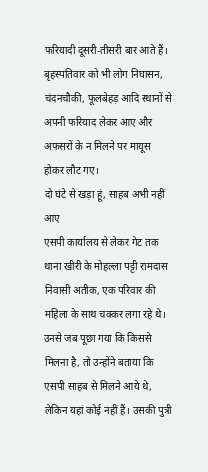फरियादी दूसरी-तीसरी बार आते हैं। बृहस्पतिवार को भी लोग निघासन, चंदनचौकी, फूलबेहड़ आदि स्थानों से अपनी फरियाद लेकर आए और अफसरों के न मिलने पर मायूस होकर लौट गए।
दो घंटे से खड़ा हूं, साहब अभी नहीं आए
एसपी कार्यालय से लेकर गेट तक थाना खीरी के मोहल्ला पट्टी रामदास निवासी अतीक, एक परिवार की महिला के साथ चक्कर लगा रहे थे। उनसे जब पूछा गया कि किससे मिलना है, तो उन्होंने बताया कि एसपी साहब से मिलने आये थे, लेकिन यहां कोई नहीं हैं। उसकी पुत्री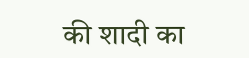की शादी का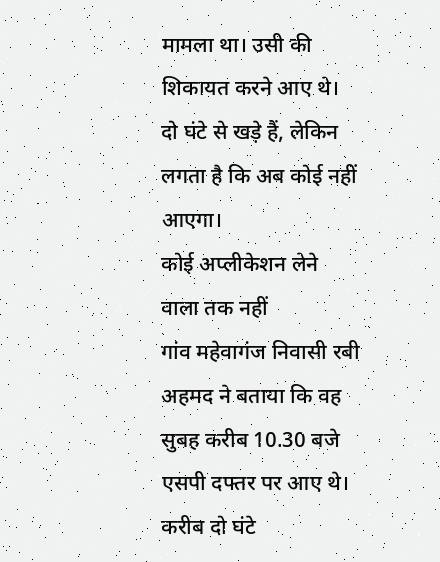मामला था। उसी की शिकायत करने आए थे। दो घंटे से खड़े हैं, लेकिन लगता है कि अब कोई नहीं आएगा।
कोई अप्लीकेशन लेने वाला तक नहीं
गांव महेवागंज निवासी रबी अहमद ने बताया कि वह सुबह करीब 10.30 बजे एसपी दफ्तर पर आए थे। करीब दो घंटे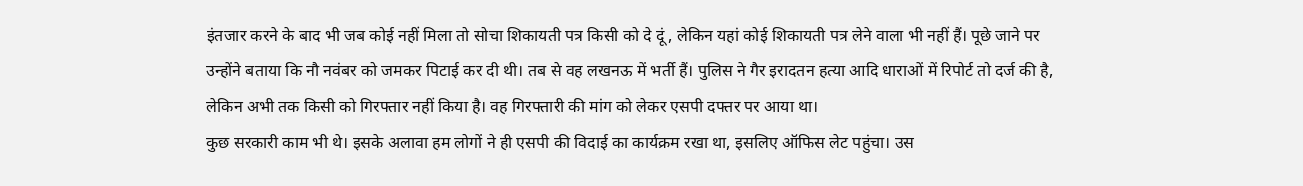इंतजार करने के बाद भी जब कोई नहीं मिला तो सोचा शिकायती पत्र किसी को दे दूं, लेकिन यहां कोई शिकायती पत्र लेने वाला भी नहीं हैं। पूछे जाने पर उन्होंने बताया कि नौ नवंबर को जमकर पिटाई कर दी थी। तब से वह लखनऊ में भर्ती हैं। पुलिस ने गैर इरादतन हत्या आदि धाराओं में रिपोर्ट तो दर्ज की है, लेकिन अभी तक किसी को गिरफ्तार नहीं किया है। वह गिरफ्तारी की मांग को लेकर एसपी दफ्तर पर आया था।
कुछ सरकारी काम भी थे। इसके अलावा हम लोगों ने ही एसपी की विदाई का कार्यक्रम रखा था, इसलिए ऑफिस लेट पहुंचा। उस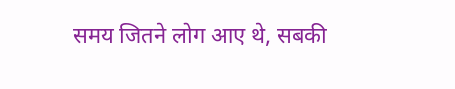समय जितने लोग आए थे, सबकी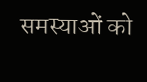समस्याओं को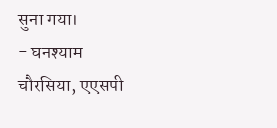सुना गया।
- घनश्याम चौरसिया, एएसपी